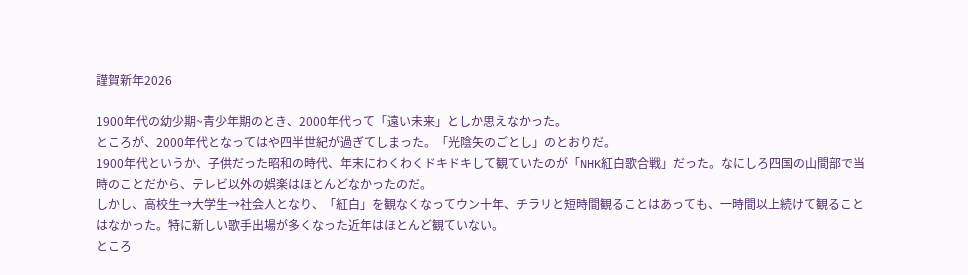謹賀新年2026

1900年代の幼少期~青少年期のとき、2000年代って「遠い未来」としか思えなかった。
ところが、2000年代となってはや四半世紀が過ぎてしまった。「光陰矢のごとし」のとおりだ。
1900年代というか、子供だった昭和の時代、年末にわくわくドキドキして観ていたのが「NHK紅白歌合戦」だった。なにしろ四国の山間部で当時のことだから、テレビ以外の娯楽はほとんどなかったのだ。
しかし、高校生→大学生→社会人となり、「紅白」を観なくなってウン十年、チラリと短時間観ることはあっても、一時間以上続けて観ることはなかった。特に新しい歌手出場が多くなった近年はほとんど観ていない。
ところ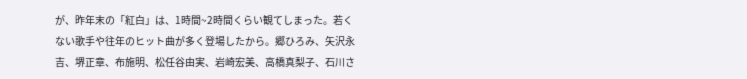が、昨年末の「紅白」は、1時間~2時間くらい観てしまった。若くない歌手や往年のヒット曲が多く登場したから。郷ひろみ、矢沢永吉、堺正章、布施明、松任谷由実、岩崎宏美、高橋真梨子、石川さ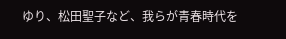ゆり、松田聖子など、我らが青春時代を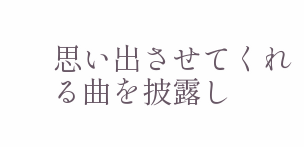思い出させてくれる曲を披露し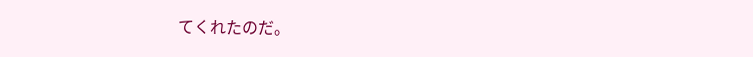てくれたのだ。